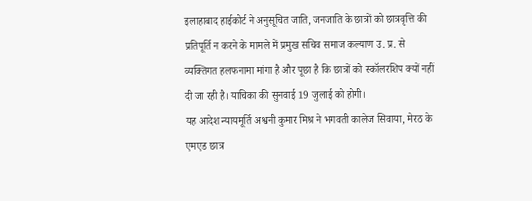इलाहाबाद हाईकोर्ट ने अनुसूचित जाति, जनजाति के छात्रों को छात्रवृत्ति की प्रतिपूर्ति न करने के मामले में प्रमुख सचिव समाज कल्याण उ. प्र. से व्यक्तिगत हलफनामा मांगा है और पूछा है कि छात्रों को स्कॉलरशिप क्यों नहीं दी जा रही है। याचिका की सुनवाई 19 जुलाई को होगी।
यह आदेश न्यायमूर्ति अश्वनी कुमार मिश्र ने भगवती कालेज सिवाया, मेरठ के एमएड छात्र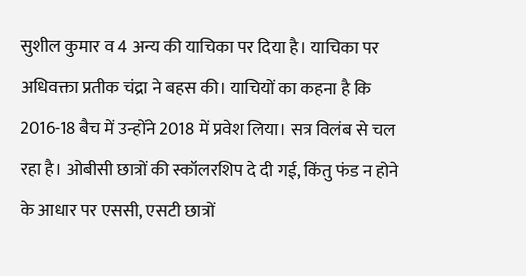सुशील कुमार व 4 अन्य की याचिका पर दिया है। याचिका पर अधिवक्ता प्रतीक चंद्रा ने बहस की। याचियों का कहना है कि 2016-18 बैच में उन्होंने 2018 में प्रवेश लिया। सत्र विलंब से चल रहा है। ओबीसी छात्रों की स्कॉलरशिप दे दी गई, किंतु फंड न होने के आधार पर एससी, एसटी छात्रों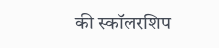की स्कॉलरशिप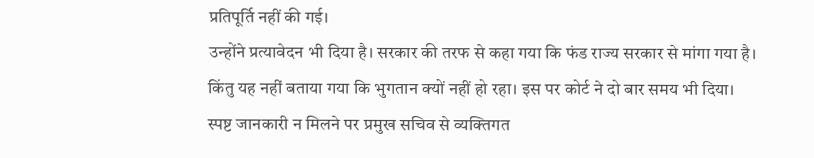प्रतिपूर्ति नहीं की गई।
उन्होंने प्रत्यावेदन भी दिया है। सरकार की तरफ से कहा गया कि फंड राज्य सरकार से मांगा गया है। किंतु यह नहीं बताया गया कि भुगतान क्यों नहीं हो रहा। इस पर कोर्ट ने दो बार समय भी दिया। स्पष्ट जानकारी न मिलने पर प्रमुख सचिव से व्यक्तिगत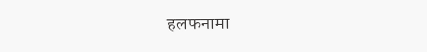हलफनामा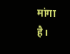मांगा है।